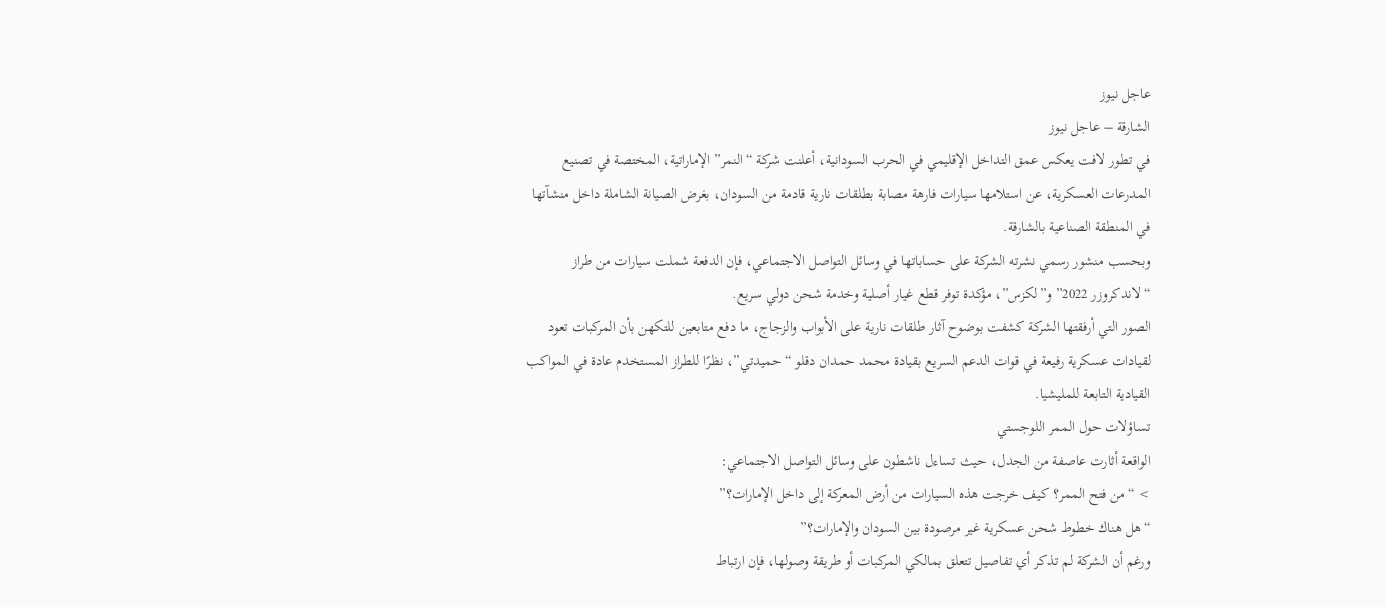عاجل نيوز
الشارقة – عاجل نيوز
في تطور لافت يعكس عمق التداخل الإقليمي في الحرب السودانية، أعلنت شركة “النمر” الإماراتية، المختصة في تصنيع المدرعات العسكرية، عن استلامها سيارات فارهة مصابة بطلقات نارية قادمة من السودان، بغرض الصيانة الشاملة داخل منشآتها في المنطقة الصناعية بالشارقة.
وبحسب منشور رسمي نشرته الشركة على حساباتها في وسائل التواصل الاجتماعي، فإن الدفعة شملت سيارات من طراز “لاندكروزر 2022” و”لكزس”، مؤكدة توفر قطع غيار أصلية وخدمة شحن دولي سريع.
الصور التي أرفقتها الشركة كشفت بوضوح آثار طلقات نارية على الأبواب والزجاج، ما دفع متابعين للتكهن بأن المركبات تعود لقيادات عسكرية رفيعة في قوات الدعم السريع بقيادة محمد حمدان دقلو “حميدتي”، نظرًا للطراز المستخدم عادة في المواكب القيادية التابعة للمليشيا.
تساؤلات حول الممر اللوجستي
الواقعة أثارت عاصفة من الجدل، حيث تساءل ناشطون على وسائل التواصل الاجتماعي:
> “من فتح الممر؟ كيف خرجت هذه السيارات من أرض المعركة إلى داخل الإمارات؟”
“هل هناك خطوط شحن عسكرية غير مرصودة بين السودان والإمارات؟”
ورغم أن الشركة لم تذكر أي تفاصيل تتعلق بمالكي المركبات أو طريقة وصولها، فإن ارتباط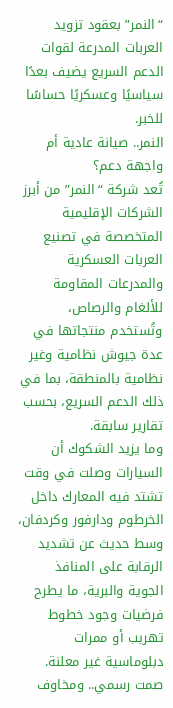“النمر” بعقود تزويد العربات المدرعة لقوات الدعم السريع يضيف بعدًا سياسيًا وعسكريًا حساسًا للخبر.
النمر.. صيانة عادية أم واجهة دعم؟
تُعد شركة “النمر” من أبرز الشركات الإقليمية المتخصصة في تصنيع العربات العسكرية والمدرعات المقاومة للألغام والرصاص، وتُستخدم منتجاتها في عدة جيوش نظامية وغير نظامية بالمنطقة، بما في ذلك الدعم السريع، بحسب تقارير سابقة.
وما يزيد الشكوك أن السيارات وصلت في وقت تشتد فيه المعارك داخل الخرطوم ودارفور وكردفان، وسط حديث عن تشديد الرقابة على المنافذ الجوية والبرية، ما يطرح فرضيات وجود خطوط تهريب أو ممرات دبلوماسية غير معلنة.
صمت رسمي.. ومخاوف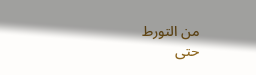من التورط
حتى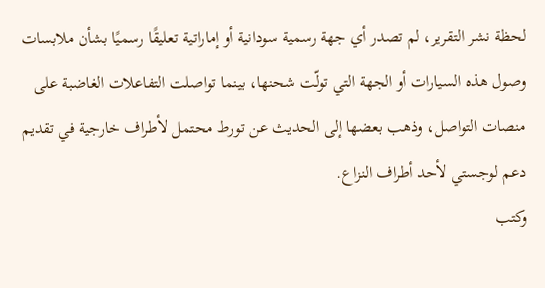لحظة نشر التقرير، لم تصدر أي جهة رسمية سودانية أو إماراتية تعليقًا رسميًا بشأن ملابسات وصول هذه السيارات أو الجهة التي تولّت شحنها، بينما تواصلت التفاعلات الغاضبة على منصات التواصل، وذهب بعضها إلى الحديث عن تورط محتمل لأطراف خارجية في تقديم دعم لوجستي لأحد أطراف النزاع.
وكتب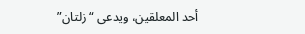أحد المعلقين، ويدعى “زلتان”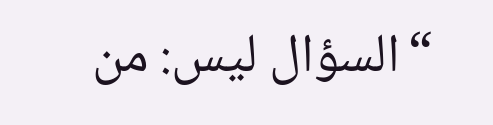“السؤال ليس: من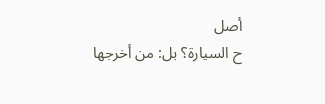أصل
ح السيارة؟ بل: من أخرجها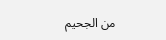من الجحيم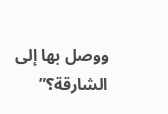ووصل بها إلى الشارقة؟”